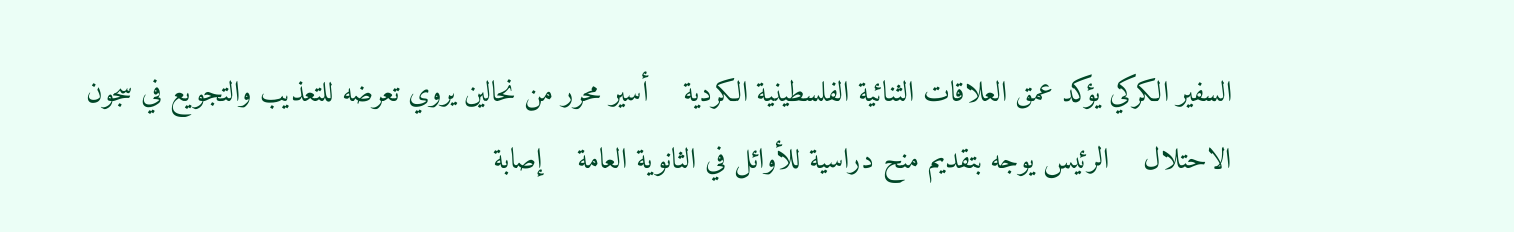السفير الكركي يؤكد عمق العلاقات الثنائية الفلسطينية الكردية    أسير محرر من نحالين يروي تعرضه للتعذيب والتجويع في سجون الاحتلال    الرئيس يوجه بتقديم منح دراسية للأوائل في الثانوية العامة    إصابة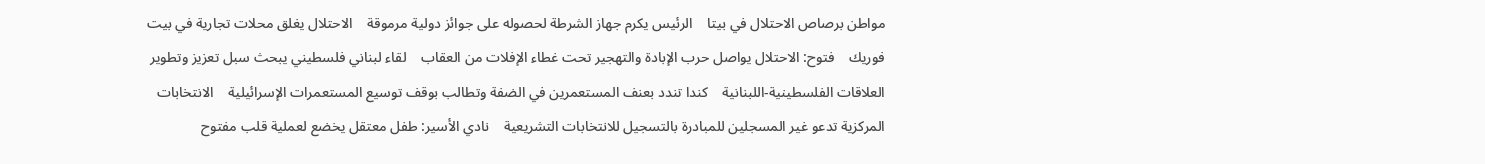مواطن برصاص الاحتلال في بيتا    الرئيس يكرم جهاز الشرطة لحصوله على جوائز دولية مرموقة    الاحتلال يغلق محلات تجارية في بيت فوريك    فتوح: الاحتلال يواصل حرب الإبادة والتهجير تحت غطاء الإفلات من العقاب    لقاء لبناني فلسطيني يبحث سبل تعزيز وتطوير العلاقات الفلسطينية-اللبنانية    كندا تندد بعنف المستعمرين في الضفة وتطالب بوقف توسيع المستعمرات الإسرائيلية    الانتخابات المركزية تدعو غير المسجلين للمبادرة بالتسجيل للانتخابات التشريعية    نادي الأسير: طفل معتقل يخضع لعملية قلب مفتوح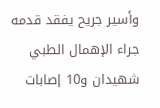وأسير جريح يفقد قدمه جراء الإهمال الطبي    شهيدان و10 إصابات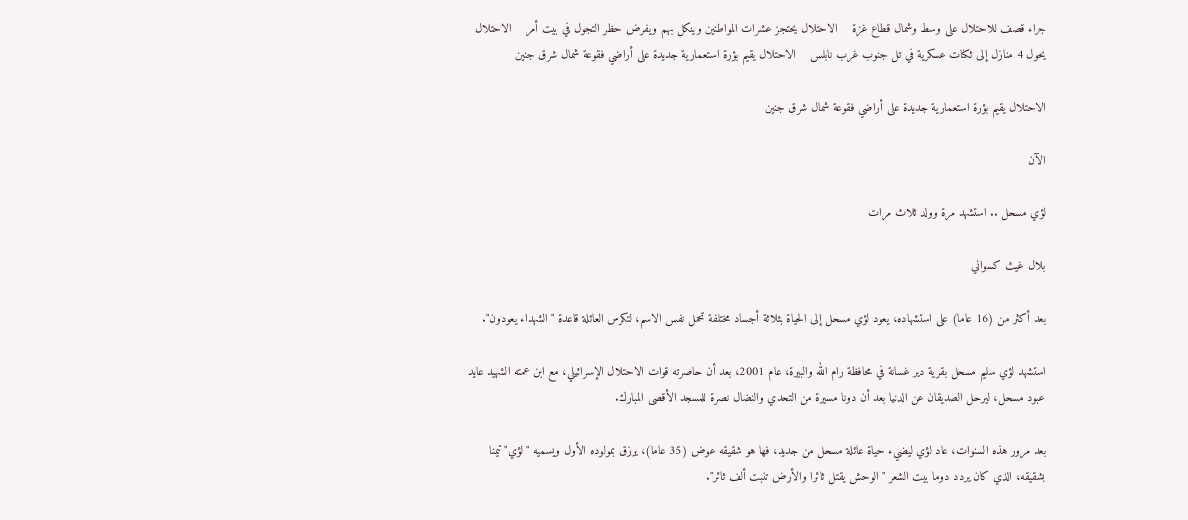جراء قصف للاحتلال على وسط وشمال قطاع غزة    الاحتلال يحتجز عشرات المواطنين وينكل بهم ويفرض حظر التجول في بيت أمر    الاحتلال يحول 4 منازل إلى ثكنات عسكرية في تل جنوب غرب نابلس    الاحتلال يقيم بؤرة استعمارية جديدة على أراضي فقوعة شمال شرق جنين

الاحتلال يقيم بؤرة استعمارية جديدة على أراضي فقوعة شمال شرق جنين

الآن

لؤي مسحل .. استشهد مرة وولد ثلاث مرات

بلال غيث كسواني

بعد أكثر من (16 عاما) على استشهاده، يعود لؤي مسحل إلى الحياة بثلاثة أجساد مختلفة تحمل نفس الاسم، لتكرس العائلة قاعدة "الشهداء يعودون".

استشهد لؤي سليم مسحل بقرية دير غسانة في محافظة رام الله والبيرة، عام 2001، بعد أن حاصرته قوات الاحتلال الإسرائيلي، مع ابن عمته الشهيد عايد عبود مسحل، ليرحل الصديقان عن الدنيا بعد أن دونا مسيرة من التحدي والنضال نصرة للمسجد الأقصى المبارك.

بعد مرور هذه السنوات، عاد لؤي ليضيء حياة عائلة مسحل من جديد، فها هو شقيقه عوض (35 عاما)، يرزق بمولوده الأول ويسميه "لؤي" تيمنا بشقيقه، الذي كان يردد دوما بيت الشعر "الوحش يقتل ثائرا والأرض تنبت ألف ثائر".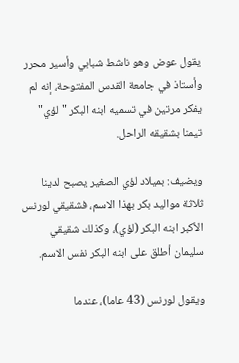يقول عوض وهو ناشط شبابي وأسير محرر وأستاذ في جامعة القدس المفتوحة، إنه لم يفكر مرتين في تسميه ابنه البكر "لؤي" تيمنا بشقيقه الراحل.

ويضيف: بميلاد لؤي الصغير يصبح لدينا ثلاثة مواليد بكر بهذا الاسم، فشقيقي لورنس الأكبر ابنه البكر (لؤي)، وكذلك شقيقي سليمان أطلق على ابنه البكر نفس الاسم.

ويقول لورنس (43 عاما)، عندما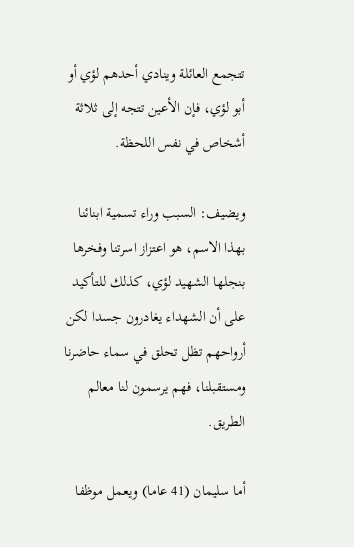تتجمع العائلة وينادي أحدهم لؤي أو أبو لؤي، فإن الأعين تتجه إلى ثلاثة أشخاص في نفس اللحظة.

ويضيف: السبب وراء تسمية ابنائنا بهذا الاسم، هو اعتزاز اسرتنا وفخرها بنجلها الشهيد لؤي، كذلك للتأكيد على أن الشهداء يغادرون جسدا لكن أرواحهم تظل تحلق في سماء حاضرنا ومستقبلنا، فهم يرسمون لنا معالم الطريق.

أما سليمان (41 عاما) ويعمل موظفا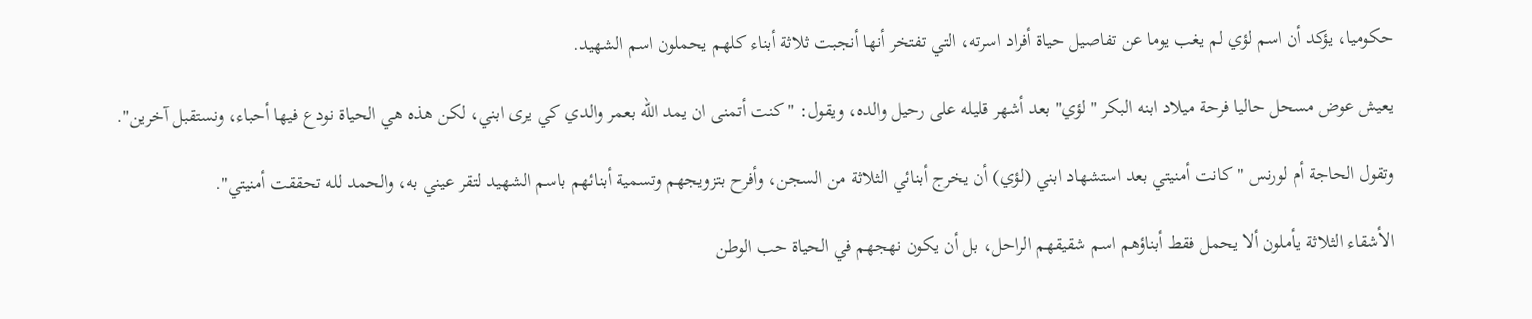حكوميا، يؤكد أن اسم لؤي لم يغب يوما عن تفاصيل حياة أفراد اسرته، التي تفتخر أنها أنجبت ثلاثة أبناء كلهم يحملون اسم الشهيد.

يعيش عوض مسحل حاليا فرحة ميلاد ابنه البكر "لؤي" بعد أشهر قليله على رحيل والده، ويقول: "كنت أتمنى ان يمد الله بعمر والدي كي يرى ابني، لكن هذه هي الحياة نودع فيها أحباء، ونستقبل آخرين".

وتقول الحاجة أم لورنس "كانت أمنيتي بعد استشهاد ابني (لؤي) أن يخرج أبنائي الثلاثة من السجن، وأفرح بتزويجهم وتسمية أبنائهم باسم الشهيد لتقر عيني به، والحمد لله تحققت أمنيتي".

الأشقاء الثلاثة يأملون ألا يحمل فقط أبناؤهم اسم شقيقهم الراحل، بل أن يكون نهجهم في الحياة حب الوطن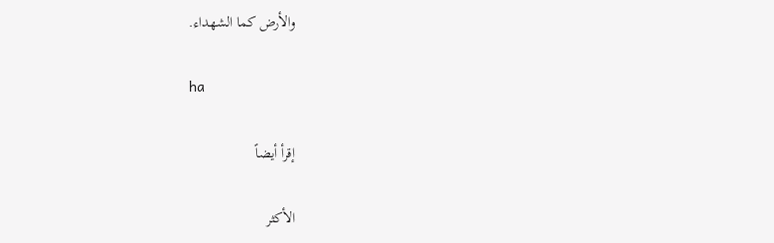والأرض كما الشهداء.

ha

إقرأ أيضاً

الأكثر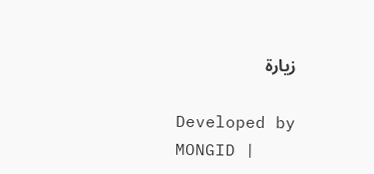زيارة

Developed by MONGID |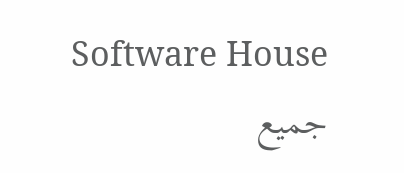Software House جميع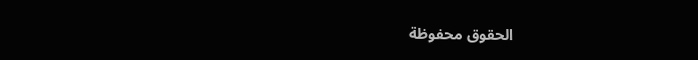الحقوق محفوظة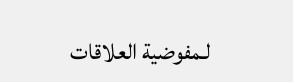لـمفوضية العلاقات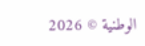الوطنية © 2026